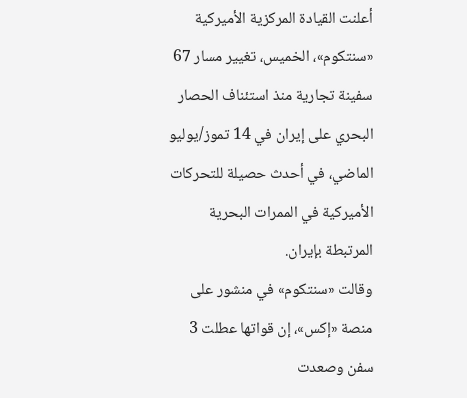أعلنت القيادة المركزية الأميركية «سنتكوم»، الخميس، تغيير مسار 67 سفينة تجارية منذ استئناف الحصار البحري على إيران في 14 تموز/يوليو الماضي، في أحدث حصيلة للتحركات الأميركية في الممرات البحرية المرتبطة بإيران.
وقالت «سنتكوم» في منشور على منصة «إكس»، إن قواتها عطلت 3 سفن وصعدت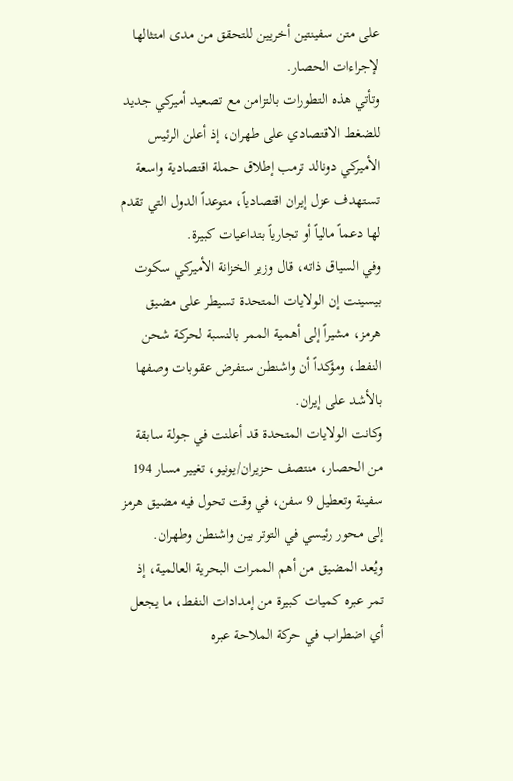على متن سفينتين أخريين للتحقق من مدى امتثالها لإجراءات الحصار.
وتأتي هذه التطورات بالتزامن مع تصعيد أميركي جديد للضغط الاقتصادي على طهران، إذ أعلن الرئيس الأميركي دونالد ترمب إطلاق حملة اقتصادية واسعة تستهدف عزل إيران اقتصادياً، متوعداً الدول التي تقدم لها دعماً مالياً أو تجارياً بتداعيات كبيرة.
وفي السياق ذاته، قال وزير الخزانة الأميركي سكوت بيسينت إن الولايات المتحدة تسيطر على مضيق هرمز، مشيراً إلى أهمية الممر بالنسبة لحركة شحن النفط، ومؤكداً أن واشنطن ستفرض عقوبات وصفها بالأشد على إيران.
وكانت الولايات المتحدة قد أعلنت في جولة سابقة من الحصار، منتصف حزيران/يونيو، تغيير مسار 194 سفينة وتعطيل 9 سفن، في وقت تحول فيه مضيق هرمز إلى محور رئيسي في التوتر بين واشنطن وطهران.
ويُعد المضيق من أهم الممرات البحرية العالمية، إذ تمر عبره كميات كبيرة من إمدادات النفط، ما يجعل أي اضطراب في حركة الملاحة عبره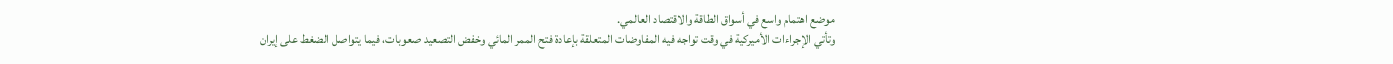موضع اهتمام واسع في أسواق الطاقة والاقتصاد العالمي.
وتأتي الإجراءات الأميركية في وقت تواجه فيه المفاوضات المتعلقة بإعادة فتح الممر المائي وخفض التصعيد صعوبات، فيما يتواصل الضغط على إيران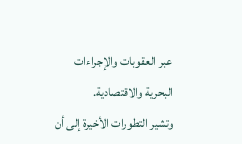عبر العقوبات والإجراءات البحرية والاقتصادية.
وتشير التطورات الأخيرة إلى أن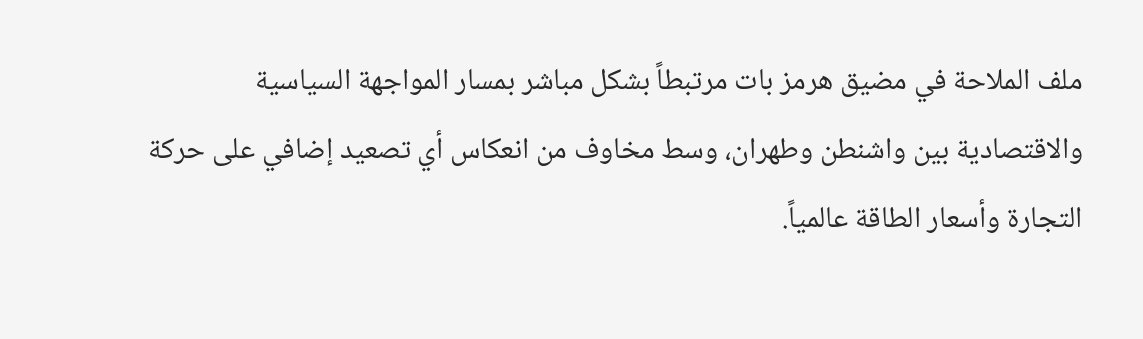ملف الملاحة في مضيق هرمز بات مرتبطاً بشكل مباشر بمسار المواجهة السياسية والاقتصادية بين واشنطن وطهران، وسط مخاوف من انعكاس أي تصعيد إضافي على حركة التجارة وأسعار الطاقة عالمياً.